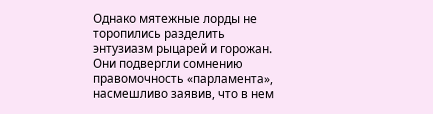Однако мятежные лорды не торопились разделить энтузиазм рыцарей и горожан. Они подвергли сомнению правомочность «парламента», насмешливо заявив, что в нем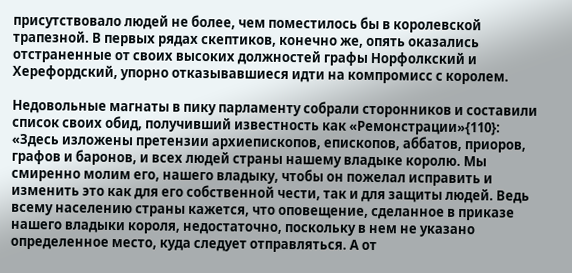присутствовало людей не более, чем поместилось бы в королевской трапезной. В первых рядах скептиков, конечно же, опять оказались отстраненные от своих высоких должностей графы Норфолкский и Херефордский, упорно отказывавшиеся идти на компромисс с королем.

Недовольные магнаты в пику парламенту собрали сторонников и составили список своих обид, получивший известность как «Ремонстрации»{110}: «Здесь изложены претензии архиепископов, епископов, аббатов, приоров, графов и баронов, и всех людей страны нашему владыке королю. Мы смиренно молим его, нашего владыку, чтобы он пожелал исправить и изменить это как для его собственной чести, так и для защиты людей. Ведь всему населению страны кажется, что оповещение, сделанное в приказе нашего владыки короля, недостаточно, поскольку в нем не указано определенное место, куда следует отправляться. А от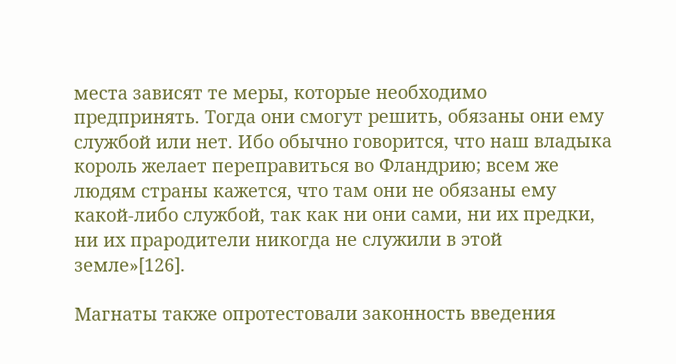места зависят те меры, которые необходимо предпринять. Тогда они смогут решить, обязаны они ему службой или нет. Ибо обычно говорится, что наш владыка король желает переправиться во Фландрию; всем же людям страны кажется, что там они не обязаны ему какой-либо службой, так как ни они сами, ни их предки, ни их прародители никогда не служили в этой земле»[126].

Магнаты также опротестовали законность введения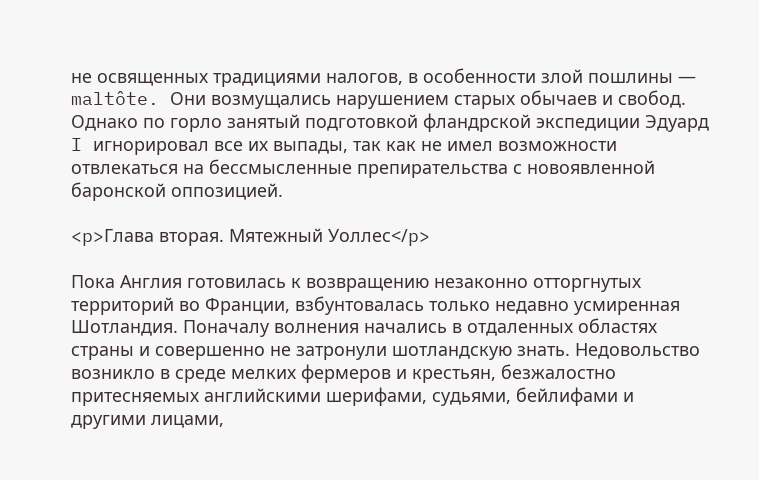не освященных традициями налогов, в особенности злой пошлины — maltôte. Они возмущались нарушением старых обычаев и свобод. Однако по горло занятый подготовкой фландрской экспедиции Эдуард I игнорировал все их выпады, так как не имел возможности отвлекаться на бессмысленные препирательства с новоявленной баронской оппозицией.

<p>Глава вторая. Мятежный Уоллес</p>

Пока Англия готовилась к возвращению незаконно отторгнутых территорий во Франции, взбунтовалась только недавно усмиренная Шотландия. Поначалу волнения начались в отдаленных областях страны и совершенно не затронули шотландскую знать. Недовольство возникло в среде мелких фермеров и крестьян, безжалостно притесняемых английскими шерифами, судьями, бейлифами и другими лицами,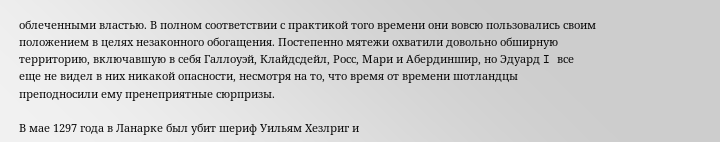облеченными властью. В полном соответствии с практикой того времени они вовсю пользовались своим положением в целях незаконного обогащения. Постепенно мятежи охватили довольно обширную территорию, включавшую в себя Галлоуэй, Клайдсдейл, Росс, Мари и Абердиншир, но Эдуард I все еще не видел в них никакой опасности, несмотря на то, что время от времени шотландцы преподносили ему пренеприятные сюрпризы.

В мае 1297 года в Ланарке был убит шериф Уильям Хезлриг и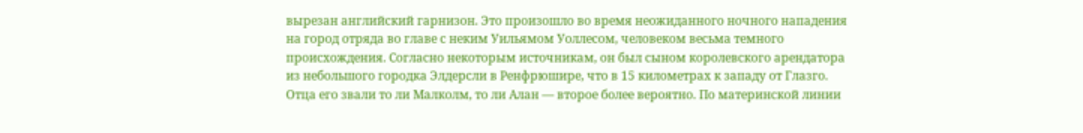вырезан английский гарнизон. Это произошло во время неожиданного ночного нападения на город отряда во главе с неким Уильямом Уоллесом, человеком весьма темного происхождения. Согласно некоторым источникам, он был сыном королевского арендатора из небольшого городка Элдерсли в Ренфрюшире, что в 15 километрах к западу от Глазго. Отца его звали то ли Малколм, то ли Алан — второе более вероятно. По материнской линии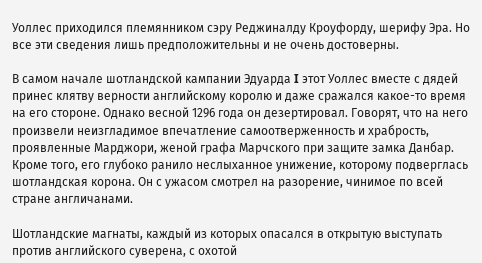Уоллес приходился племянником сэру Реджиналду Кроуфорду, шерифу Эра. Но все эти сведения лишь предположительны и не очень достоверны.

В самом начале шотландской кампании Эдуарда I этот Уоллес вместе с дядей принес клятву верности английскому королю и даже сражался какое-то время на его стороне. Однако весной 1296 года он дезертировал. Говорят, что на него произвели неизгладимое впечатление самоотверженность и храбрость, проявленные Марджори, женой графа Марчского при защите замка Данбар. Кроме того, его глубоко ранило неслыханное унижение, которому подверглась шотландская корона. Он с ужасом смотрел на разорение, чинимое по всей стране англичанами.

Шотландские магнаты, каждый из которых опасался в открытую выступать против английского суверена, с охотой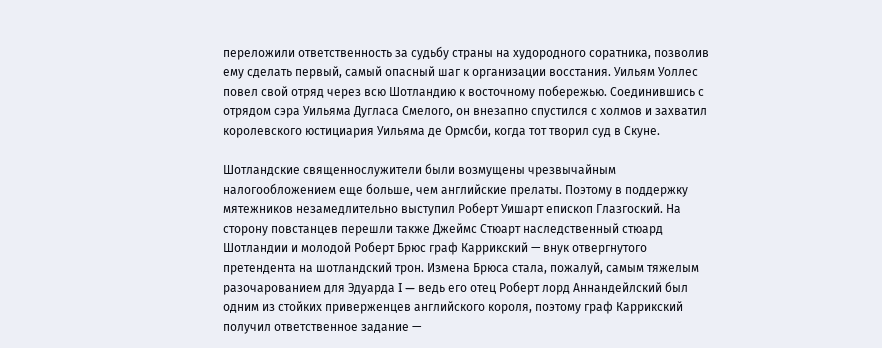переложили ответственность за судьбу страны на худородного соратника, позволив ему сделать первый, самый опасный шаг к организации восстания. Уильям Уоллес повел свой отряд через всю Шотландию к восточному побережью. Соединившись с отрядом сэра Уильяма Дугласа Смелого, он внезапно спустился с холмов и захватил королевского юстициария Уильяма де Ормсби, когда тот творил суд в Скуне.

Шотландские священнослужители были возмущены чрезвычайным налогообложением еще больше, чем английские прелаты. Поэтому в поддержку мятежников незамедлительно выступил Роберт Уишарт епископ Глазгоский. На сторону повстанцев перешли также Джеймс Стюарт наследственный стюард Шотландии и молодой Роберт Брюс граф Каррикский — внук отвергнутого претендента на шотландский трон. Измена Брюса стала, пожалуй, самым тяжелым разочарованием для Эдуарда I — ведь его отец Роберт лорд Аннандейлский был одним из стойких приверженцев английского короля, поэтому граф Каррикский получил ответственное задание —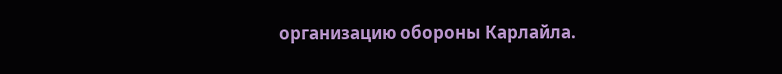организацию обороны Карлайла.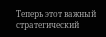Теперь этот важный стратегический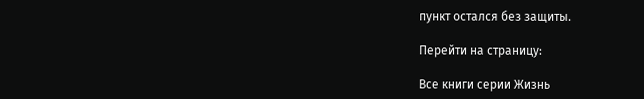пункт остался без защиты.

Перейти на страницу:

Все книги серии Жизнь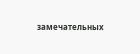замечательных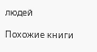людей

Похожие книги